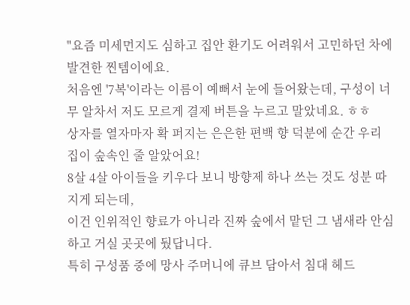"요즘 미세먼지도 심하고 집안 환기도 어려워서 고민하던 차에 발견한 찐템이에요.
처음엔 '7복'이라는 이름이 예뻐서 눈에 들어왔는데, 구성이 너무 알차서 저도 모르게 결제 버튼을 누르고 말았네요. ㅎㅎ
상자를 열자마자 확 퍼지는 은은한 편백 향 덕분에 순간 우리 집이 숲속인 줄 알았어요!
8살 4살 아이들을 키우다 보니 방향제 하나 쓰는 것도 성분 따지게 되는데,
이건 인위적인 향료가 아니라 진짜 숲에서 맡던 그 냄새라 안심하고 거실 곳곳에 뒀답니다.
특히 구성품 중에 망사 주머니에 큐브 담아서 침대 헤드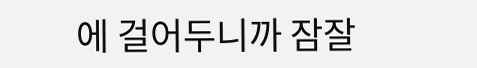에 걸어두니까 잠잘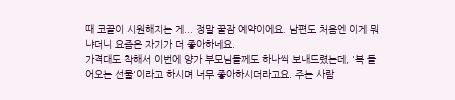때 코끝이 시원해지는 게... 정말 꿀잠 예약이에요. 남편도 처음엔 이게 뭐냐더니 요즘은 자기가 더 좋아하네요.
가격대도 착해서 이번에 양가 부모님들께도 하나씩 보내드렸는데, '복 들어오는 선물'이라고 하시며 너무 좋아하시더라고요. 주는 사람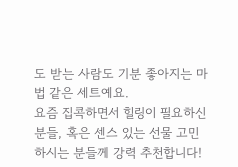도 받는 사람도 기분 좋아지는 마법 같은 세트예요.
요즘 집콕하면서 힐링이 필요하신 분들, 혹은 센스 있는 선물 고민하시는 분들께 강력 추천합니다!